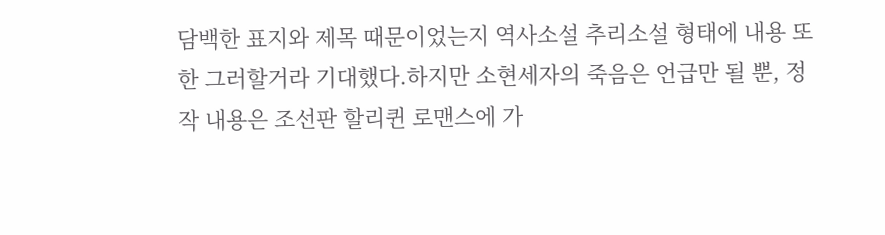담백한 표지와 제목 때문이었는지 역사소설 추리소설 형태에 내용 또한 그러할거라 기대했다.하지만 소현세자의 죽음은 언급만 될 뿐, 정작 내용은 조선판 할리퀸 로맨스에 가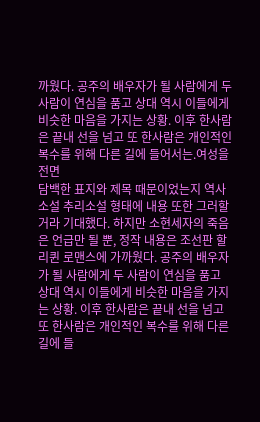까웠다. 공주의 배우자가 될 사람에게 두 사람이 연심을 품고 상대 역시 이들에게 비슷한 마음을 가지는 상황. 이후 한사람은 끝내 선을 넘고 또 한사람은 개인적인 복수를 위해 다른 길에 들어서는.여성을 전면
담백한 표지와 제목 때문이었는지 역사소설 추리소설 형태에 내용 또한 그러할거라 기대했다. 하지만 소현세자의 죽음은 언급만 될 뿐, 정작 내용은 조선판 할리퀸 로맨스에 가까웠다. 공주의 배우자가 될 사람에게 두 사람이 연심을 품고 상대 역시 이들에게 비슷한 마음을 가지는 상황. 이후 한사람은 끝내 선을 넘고 또 한사람은 개인적인 복수를 위해 다른 길에 들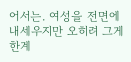어서는. 여성을 전면에 내세우지만 오히려 그게 한계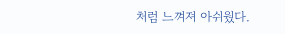처럼 느껴져 아쉬웠다.